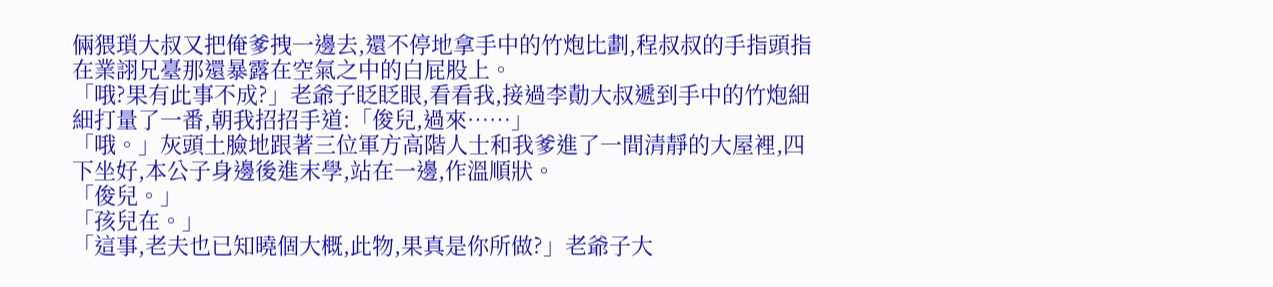倆猥瑣大叔又把俺爹拽一邊去,還不停地拿手中的竹炮比劃,程叔叔的手指頭指在業詡兄臺那還暴露在空氣之中的白屁股上。
「哦?果有此事不成?」老爺子眨眨眼,看看我,接過李勣大叔遞到手中的竹炮細細打量了一番,朝我招招手道:「俊兒,過來……」
「哦。」灰頭土臉地跟著三位軍方高階人士和我爹進了一間清靜的大屋裡,四下坐好,本公子身邊後進末學,站在一邊,作溫順狀。
「俊兒。」
「孩兒在。」
「這事,老夫也已知曉個大概,此物,果真是你所做?」老爺子大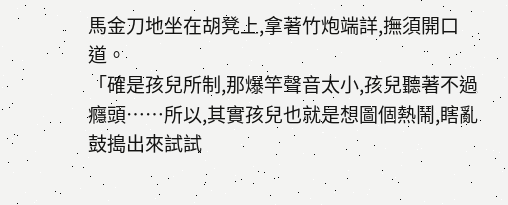馬金刀地坐在胡凳上,拿著竹炮端詳,撫須開口道。
「確是孩兒所制,那爆竿聲音太小,孩兒聽著不過癮頭……所以,其實孩兒也就是想圖個熱鬧,瞎亂鼓搗出來試試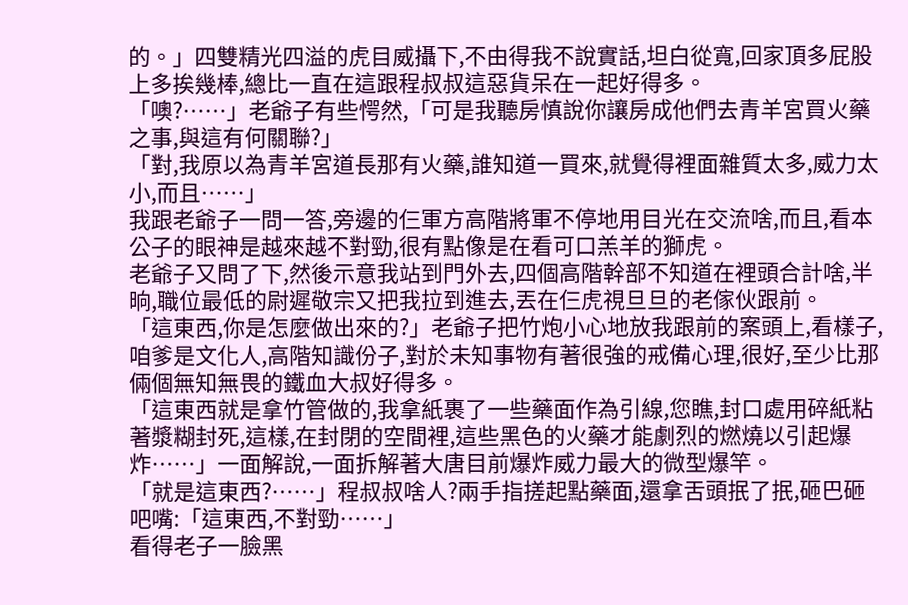的。」四雙精光四溢的虎目威攝下,不由得我不說實話,坦白從寬,回家頂多屁股上多挨幾棒,總比一直在這跟程叔叔這惡貨呆在一起好得多。
「噢?……」老爺子有些愕然,「可是我聽房慎說你讓房成他們去青羊宮買火藥之事,與這有何關聯?」
「對,我原以為青羊宮道長那有火藥,誰知道一買來,就覺得裡面雜質太多,威力太小,而且……」
我跟老爺子一問一答,旁邊的仨軍方高階將軍不停地用目光在交流啥,而且,看本公子的眼神是越來越不對勁,很有點像是在看可口羔羊的獅虎。
老爺子又問了下,然後示意我站到門外去,四個高階幹部不知道在裡頭合計啥,半晌,職位最低的尉遲敬宗又把我拉到進去,丟在仨虎視旦旦的老傢伙跟前。
「這東西,你是怎麼做出來的?」老爺子把竹炮小心地放我跟前的案頭上,看樣子,咱爹是文化人,高階知識份子,對於未知事物有著很強的戒備心理,很好,至少比那倆個無知無畏的鐵血大叔好得多。
「這東西就是拿竹管做的,我拿紙裹了一些藥面作為引線,您瞧,封口處用碎紙粘著漿糊封死,這樣,在封閉的空間裡,這些黑色的火藥才能劇烈的燃燒以引起爆炸……」一面解說,一面拆解著大唐目前爆炸威力最大的微型爆竿。
「就是這東西?……」程叔叔啥人?兩手指搓起點藥面,還拿舌頭抿了抿,砸巴砸吧嘴:「這東西,不對勁……」
看得老子一臉黑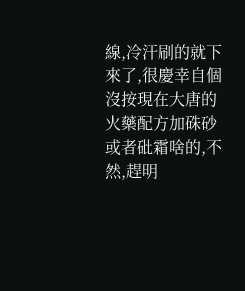線,冷汗刷的就下來了,很慶幸自個沒按現在大唐的火藥配方加硃砂或者砒霜啥的,不然,趕明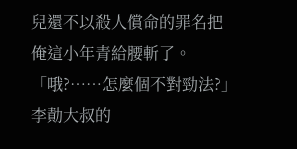兒還不以殺人償命的罪名把俺這小年青給腰斬了。
「哦?……怎麼個不對勁法?」李勣大叔的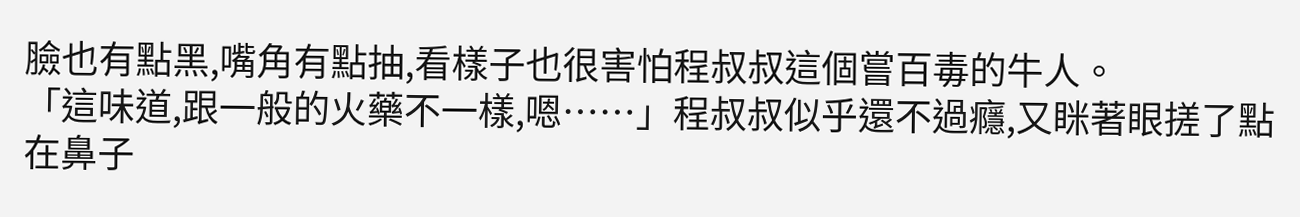臉也有點黑,嘴角有點抽,看樣子也很害怕程叔叔這個嘗百毒的牛人。
「這味道,跟一般的火藥不一樣,嗯……」程叔叔似乎還不過癮,又眯著眼搓了點在鼻子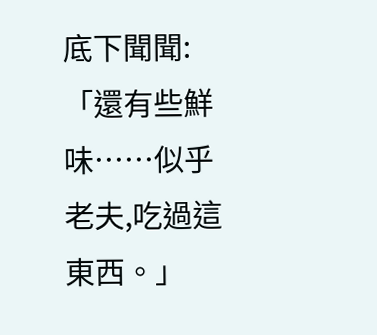底下聞聞:「還有些鮮味……似乎老夫,吃過這東西。」